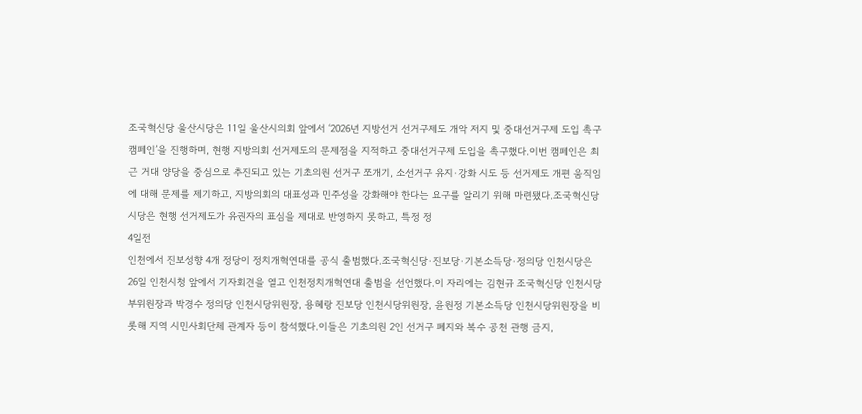조국혁신당 울산시당은 11일 울산시의회 앞에서 ‘2026년 지방선거 선거구제도 개악 저지 및 중대선거구제 도입 촉구 캠페인’을 진행하며, 현행 지방의회 선거제도의 문제점을 지적하고 중대선거구제 도입을 촉구했다.이번 캠페인은 최근 거대 양당을 중심으로 추진되고 있는 기초의원 선거구 쪼개기, 소선거구 유지·강화 시도 등 선거제도 개편 움직임에 대해 문제를 제기하고, 지방의회의 대표성과 민주성을 강화해야 한다는 요구를 알리기 위해 마련됐다.조국혁신당 시당은 현행 선거제도가 유권자의 표심을 제대로 반영하지 못하고, 특정 정
4일전
인천에서 진보성향 4개 정당이 정치개혁연대를 공식 출범했다.조국혁신당·진보당·기본소득당·정의당 인천시당은 26일 인천시청 앞에서 기자회견을 열고 인천정치개혁연대 출범을 선언했다.이 자리에는 김현규 조국혁신당 인천시당부위원장과 박경수 정의당 인천시당위원장, 용혜랑 진보당 인천시당위원장, 윤원정 기본소득당 인천시당위원장을 비롯해 지역 시민사회단체 관계자 등이 참석했다.이들은 기초의원 2인 선거구 폐지와 복수 공천 관행 금지,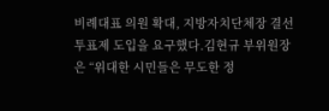비례대표 의원 확대, 지방자치단체장 결선투표제 도입을 요구했다.김현규 부위원장은 “위대한 시민들은 무도한 정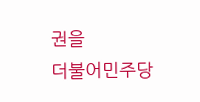권을
더불어민주당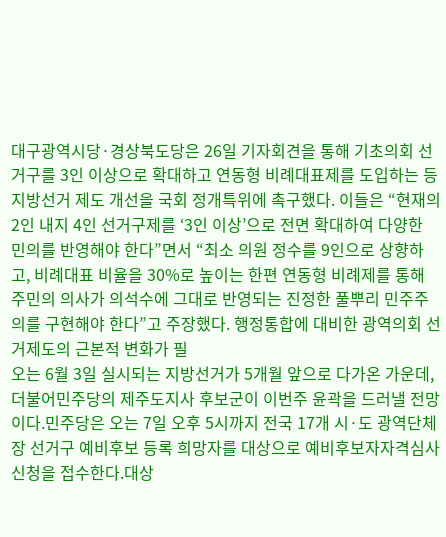대구광역시당·경상북도당은 26일 기자회견을 통해 기초의회 선거구를 3인 이상으로 확대하고 연동형 비례대표제를 도입하는 등 지방선거 제도 개선을 국회 정개특위에 촉구했다. 이들은 “현재의 2인 내지 4인 선거구제를 ‘3인 이상’으로 전면 확대하여 다양한 민의를 반영해야 한다”면서 “최소 의원 정수를 9인으로 상향하고, 비례대표 비율을 30%로 높이는 한편 연동형 비례제를 통해 주민의 의사가 의석수에 그대로 반영되는 진정한 풀뿌리 민주주의를 구현해야 한다”고 주장했다. 행정통합에 대비한 광역의회 선거제도의 근본적 변화가 필
오는 6월 3일 실시되는 지방선거가 5개월 앞으로 다가온 가운데, 더불어민주당의 제주도지사 후보군이 이번주 윤곽을 드러낼 전망이다.민주당은 오는 7일 오후 5시까지 전국 17개 시·도 광역단체장 선거구 예비후보 등록 희망자를 대상으로 예비후보자자격심사 신청을 접수한다.대상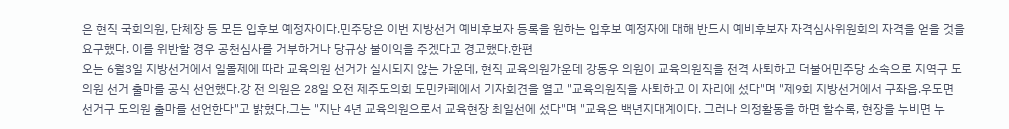은 현직 국회의원, 단체장 등 모든 입후보 예정자이다.민주당은 이번 지방선거 예비후보자 등록을 원하는 입후보 예정자에 대해 반드시 예비후보자 자격심사위원회의 자격을 얻을 것을 요구했다. 이를 위반할 경우 공천심사를 거부하거나 당규상 불이익을 주겠다고 경고했다.한편
오는 6월3일 지방선거에서 일몰제에 따라 교육의원 선거가 실시되지 않는 가운데, 현직 교육의원가운데 강동우 의원이 교육의원직을 전격 사퇴하고 더불어민주당 소속으로 지역구 도의원 선거 출마를 공식 선언했다.강 전 의원은 28일 오전 제주도의회 도민카페에서 기자회견을 열고 "교육의원직을 사퇴하고 이 자리에 섰다"며 "제9회 지방선거에서 구좌읍.우도면 선거구 도의원 출마를 선언한다"고 밝혔다.그는 "지난 4년 교육의원으로서 교육현장 최일선에 섰다"며 "교육은 백년지대계이다. 그러나 의정활동을 하면 할수록, 현장을 누비면 누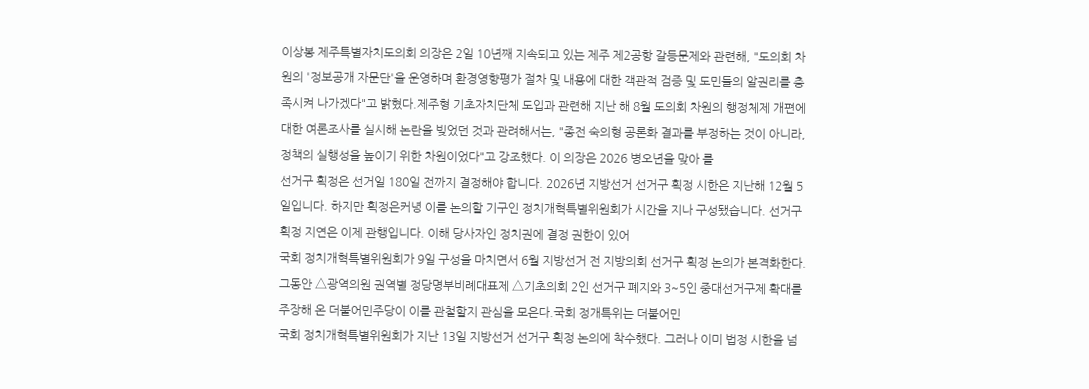이상봉 제주특별자치도의회 의장은 2일 10년째 지속되고 있는 제주 제2공항 갈등문제와 관련해, "도의회 차원의 '정보공개 자문단'을 운영하며 환경영향평가 절차 및 내용에 대한 객관적 검증 및 도민들의 알권리를 충족시켜 나가겠다"고 밝혔다.제주형 기초자치단체 도입과 관련해 지난 해 8월 도의회 차원의 행정체제 개편에 대한 여론조사를 실시해 논란을 빚었던 것과 관려해서는, "종전 숙의형 공론화 결과를 부정하는 것이 아니라, 정책의 실행성을 높이기 위한 차원이었다"고 강조했다. 이 의장은 2026 병오년을 맞아 를
선거구 획정은 선거일 180일 전까지 결정해야 합니다. 2026년 지방선거 선거구 획정 시한은 지난해 12월 5일입니다. 하지만 획정은커녕 이를 논의할 기구인 정치개혁특별위원회가 시간을 지나 구성됐습니다. 선거구 획정 지연은 이제 관행입니다. 이해 당사자인 정치권에 결정 권한이 있어
국회 정치개혁특별위원회가 9일 구성을 마치면서 6월 지방선거 전 지방의회 선거구 획정 논의가 본격화한다. 그동안 △광역의원 권역별 정당명부비례대표제 △기초의회 2인 선거구 폐지와 3~5인 중대선거구제 확대를 주장해 온 더불어민주당이 이를 관철할지 관심을 모은다.국회 정개특위는 더불어민
국회 정치개혁특별위원회가 지난 13일 지방선거 선거구 획정 논의에 착수했다. 그러나 이미 법정 시한을 넘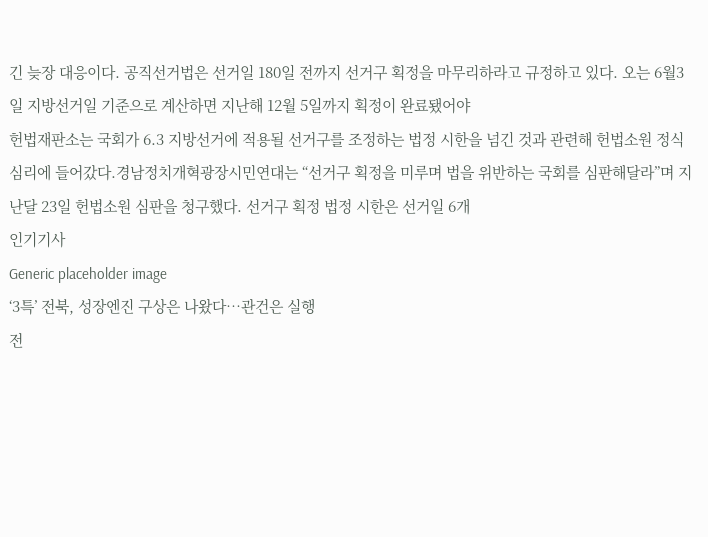긴 늦장 대응이다. 공직선거법은 선거일 180일 전까지 선거구 획정을 마무리하라고 규정하고 있다. 오는 6월3일 지방선거일 기준으로 계산하면 지난해 12월 5일까지 획정이 완료됐어야
헌법재판소는 국회가 6.3 지방선거에 적용될 선거구를 조정하는 법정 시한을 넘긴 것과 관련해 헌법소원 정식 심리에 들어갔다.경남정치개혁광장시민연대는 “선거구 획정을 미루며 법을 위반하는 국회를 심판해달라”며 지난달 23일 헌법소원 심판을 청구했다. 선거구 획정 법정 시한은 선거일 6개
인기기사
Generic placeholder image
‘3특’ 전북, 성장엔진 구상은 나왔다…관건은 실행
전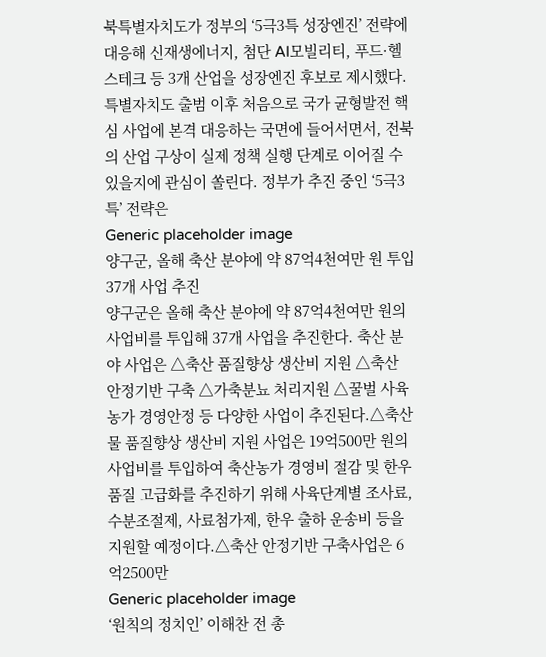북특별자치도가 정부의 ‘5극3특 성장엔진’ 전략에 대응해 신재생에너지, 첨단 AI모빌리티, 푸드·헬스테크 등 3개 산업을 성장엔진 후보로 제시했다. 특별자치도 출범 이후 처음으로 국가 균형발전 핵심 사업에 본격 대응하는 국면에 들어서면서, 전북의 산업 구상이 실제 정책 실행 단계로 이어질 수 있을지에 관심이 쏠린다. 정부가 추진 중인 ‘5극3특’ 전략은
Generic placeholder image
양구군, 올해 축산 분야에 약 87억4천여만 원 투입 37개 사업 추진
양구군은 올해 축산 분야에 약 87억4천여만 원의 사업비를 투입해 37개 사업을 추진한다. 축산 분야 사업은 △축산 품질향상 생산비 지원 △축산 안정기반 구축 △가축분뇨 처리지원 △꿀벌 사육농가 경영안정 등 다양한 사업이 추진된다.△축산물 품질향상 생산비 지원 사업은 19억500만 원의 사업비를 투입하여 축산농가 경영비 절감 및 한우품질 고급화를 추진하기 위해 사육단계별 조사료, 수분조절제, 사료첨가제, 한우 출하 운송비 등을 지원할 예정이다.△축산 안정기반 구축사업은 6억2500만
Generic placeholder image
‘원칙의 정치인’ 이해찬 전 총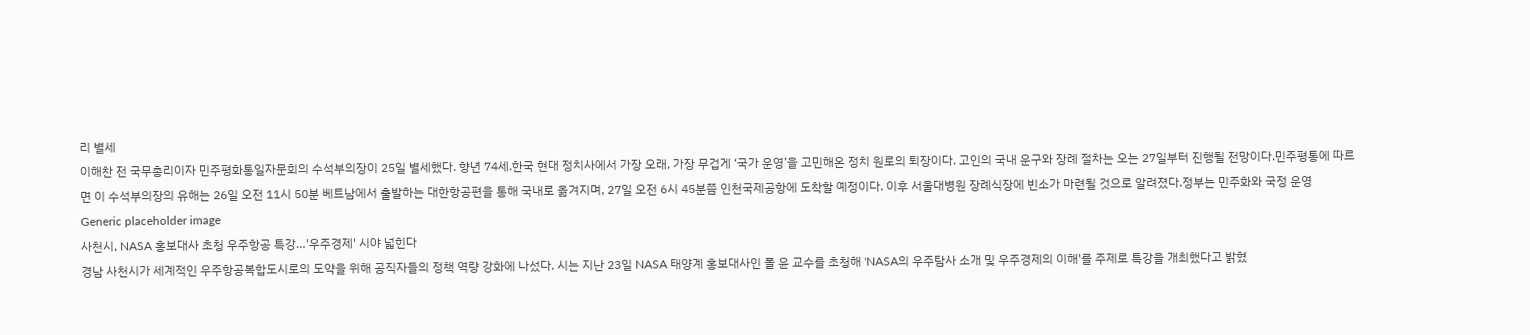리 별세
이해찬 전 국무총리이자 민주평화통일자문회의 수석부의장이 25일 별세했다. 향년 74세.한국 현대 정치사에서 가장 오래, 가장 무겁게 ‘국가 운영’을 고민해온 정치 원로의 퇴장이다. 고인의 국내 운구와 장례 절차는 오는 27일부터 진행될 전망이다.민주평통에 따르면 이 수석부의장의 유해는 26일 오전 11시 50분 베트남에서 출발하는 대한항공편을 통해 국내로 옮겨지며, 27일 오전 6시 45분쯤 인천국제공항에 도착할 예정이다. 이후 서울대병원 장례식장에 빈소가 마련될 것으로 알려졌다.정부는 민주화와 국정 운영
Generic placeholder image
사천시, NASA 홍보대사 초청 우주항공 특강…'우주경제' 시야 넓힌다
경남 사천시가 세계적인 우주항공복합도시로의 도약을 위해 공직자들의 정책 역량 강화에 나섰다. 시는 지난 23일 NASA 태양계 홍보대사인 폴 윤 교수를 초청해 'NASA의 우주탐사 소개 및 우주경제의 이해'를 주제로 특강을 개최했다고 밝혔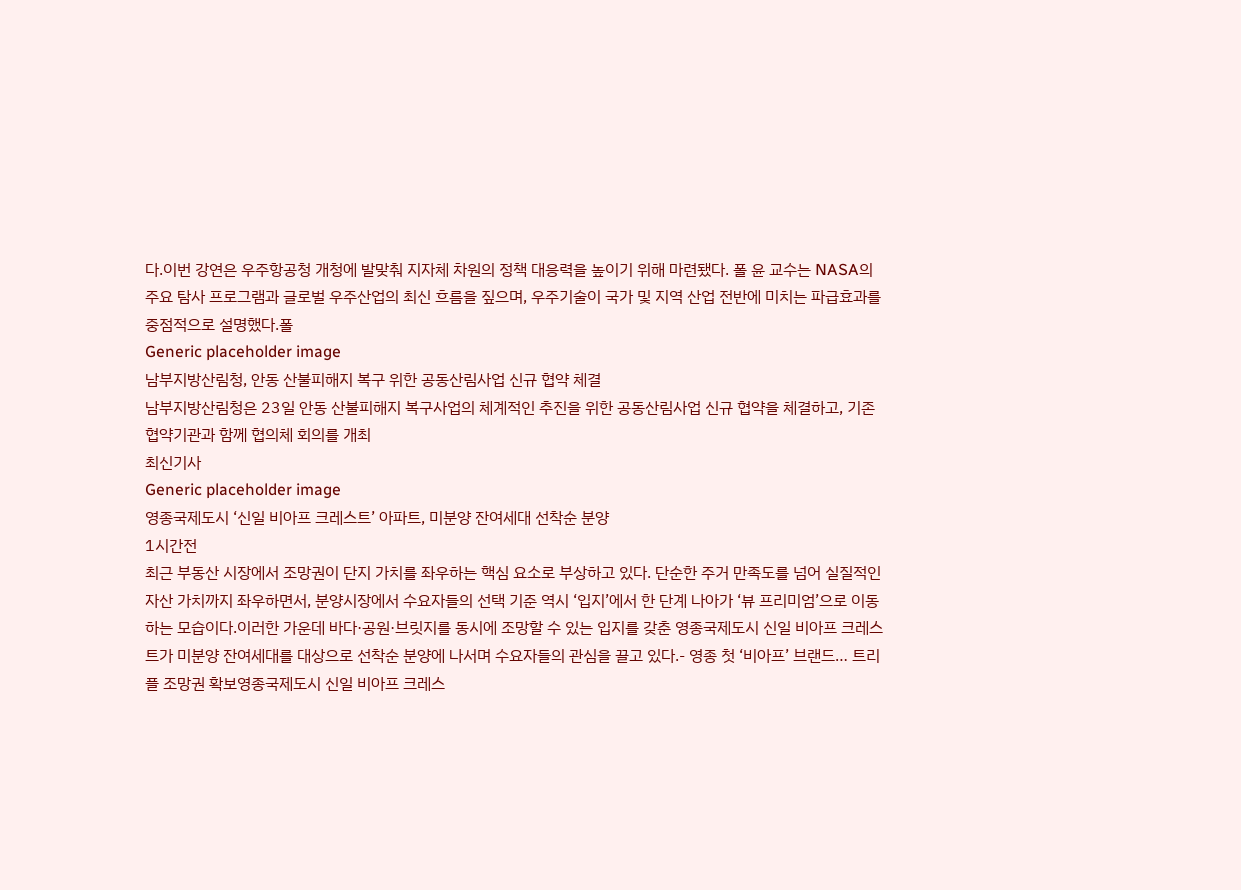다.이번 강연은 우주항공청 개청에 발맞춰 지자체 차원의 정책 대응력을 높이기 위해 마련됐다. 폴 윤 교수는 NASA의 주요 탐사 프로그램과 글로벌 우주산업의 최신 흐름을 짚으며, 우주기술이 국가 및 지역 산업 전반에 미치는 파급효과를 중점적으로 설명했다.폴
Generic placeholder image
남부지방산림청, 안동 산불피해지 복구 위한 공동산림사업 신규 협약 체결
남부지방산림청은 23일 안동 산불피해지 복구사업의 체계적인 추진을 위한 공동산림사업 신규 협약을 체결하고, 기존 협약기관과 함께 협의체 회의를 개최
최신기사
Generic placeholder image
영종국제도시 ‘신일 비아프 크레스트’ 아파트, 미분양 잔여세대 선착순 분양
1시간전
최근 부동산 시장에서 조망권이 단지 가치를 좌우하는 핵심 요소로 부상하고 있다. 단순한 주거 만족도를 넘어 실질적인 자산 가치까지 좌우하면서, 분양시장에서 수요자들의 선택 기준 역시 ‘입지’에서 한 단계 나아가 ‘뷰 프리미엄’으로 이동하는 모습이다.이러한 가운데 바다·공원·브릿지를 동시에 조망할 수 있는 입지를 갖춘 영종국제도시 신일 비아프 크레스트가 미분양 잔여세대를 대상으로 선착순 분양에 나서며 수요자들의 관심을 끌고 있다.- 영종 첫 ‘비아프’ 브랜드… 트리플 조망권 확보영종국제도시 신일 비아프 크레스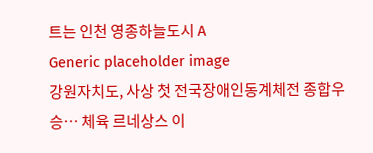트는 인천 영종하늘도시 A
Generic placeholder image
강원자치도, 사상 첫 전국장애인동계체전 종합우승… 체육 르네상스 이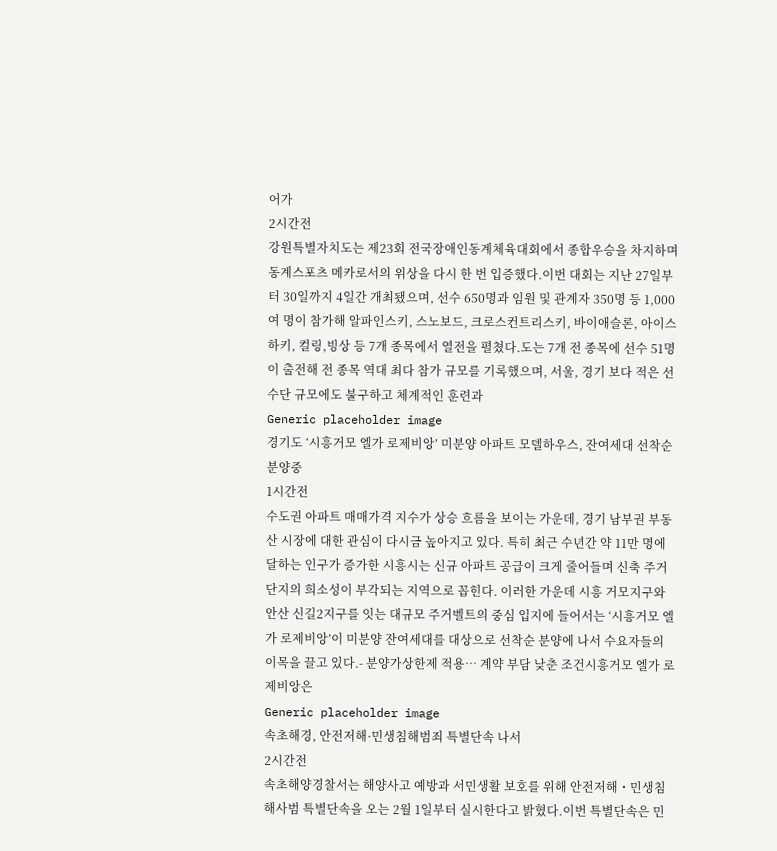어가
2시간전
강원특별자치도는 제23회 전국장애인동계체육대회에서 종합우승을 차지하며 동계스포츠 메카로서의 위상을 다시 한 번 입증했다.이번 대회는 지난 27일부터 30일까지 4일간 개최됐으며, 선수 650명과 임원 및 관계자 350명 등 1,000여 명이 참가해 알파인스키, 스노보드, 크로스컨트리스키, 바이애슬론, 아이스하키, 컬링,빙상 등 7개 종목에서 열전을 펼쳤다.도는 7개 전 종목에 선수 51명이 출전해 전 종목 역대 최다 참가 규모를 기록했으며, 서울, 경기 보다 적은 선수단 규모에도 불구하고 체계적인 훈련과
Generic placeholder image
경기도 ‘시흥거모 엘가 로제비앙’ 미분양 아파트 모델하우스, 잔여세대 선착순 분양중
1시간전
수도권 아파트 매매가격 지수가 상승 흐름을 보이는 가운데, 경기 남부권 부동산 시장에 대한 관심이 다시금 높아지고 있다. 특히 최근 수년간 약 11만 명에 달하는 인구가 증가한 시흥시는 신규 아파트 공급이 크게 줄어들며 신축 주거단지의 희소성이 부각되는 지역으로 꼽힌다. 이러한 가운데 시흥 거모지구와 안산 신길2지구를 잇는 대규모 주거벨트의 중심 입지에 들어서는 ‘시흥거모 엘가 로제비앙’이 미분양 잔여세대를 대상으로 선착순 분양에 나서 수요자들의 이목을 끌고 있다.- 분양가상한제 적용… 계약 부담 낮춘 조건시흥거모 엘가 로제비앙은
Generic placeholder image
속초해경, 안전저해·민생침해범죄 특별단속 나서
2시간전
속초해양경찰서는 해양사고 예방과 서민생활 보호를 위해 안전저해・민생침해사범 특별단속을 오는 2월 1일부터 실시한다고 밝혔다.이번 특별단속은 민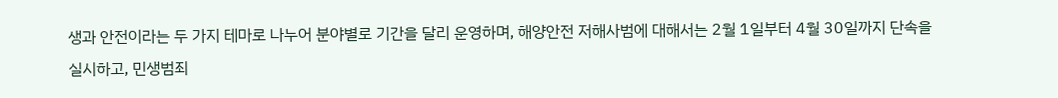생과 안전이라는 두 가지 테마로 나누어 분야별로 기간을 달리 운영하며, 해양안전 저해사범에 대해서는 2월 1일부터 4월 30일까지 단속을 실시하고, 민생범죄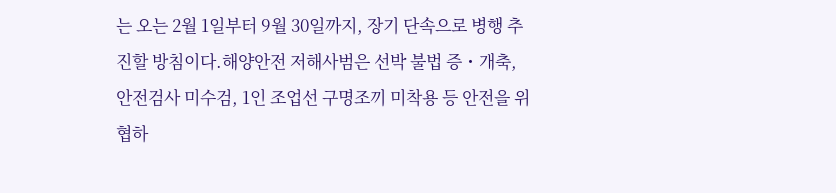는 오는 2월 1일부터 9월 30일까지, 장기 단속으로 병행 추진할 방침이다.해양안전 저해사범은 선박 불법 증・개축, 안전검사 미수검, 1인 조업선 구명조끼 미착용 등 안전을 위협하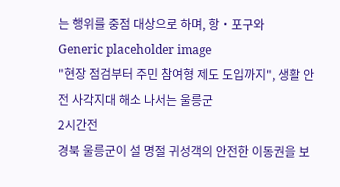는 행위를 중점 대상으로 하며, 항・포구와
Generic placeholder image
"현장 점검부터 주민 참여형 제도 도입까지", 생활 안전 사각지대 해소 나서는 울릉군
2시간전
경북 울릉군이 설 명절 귀성객의 안전한 이동권을 보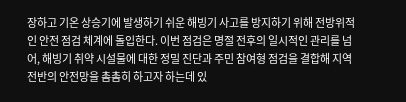장하고 기온 상승기에 발생하기 쉬운 해빙기 사고를 방지하기 위해 전방위적인 안전 점검 체계에 돌입한다. 이번 점검은 명절 전후의 일시적인 관리를 넘어, 해빙기 취약 시설물에 대한 정밀 진단과 주민 참여형 점검을 결합해 지역 전반의 안전망을 촘촘히 하고자 하는데 있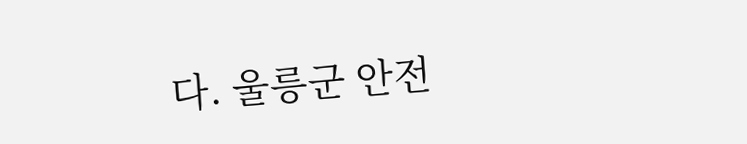다. 울릉군 안전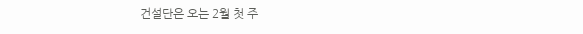건설단은 오는 2월 첫 주